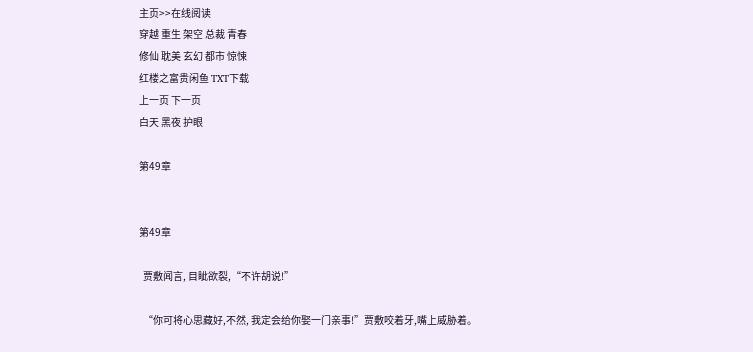主页>>在线阅读
穿越 重生 架空 总裁 青春
修仙 耽美 玄幻 都市 惊悚
红楼之富贵闲鱼 TXT下载
上一页 下一页
白天 黑夜 护眼

第49章


第49章

  贾敷闻言, 目眦欲裂,“不许胡说!”

  “你可将心思藏好,不然, 我定会给你娶一门亲事!”贾敷咬着牙,嘴上威胁着。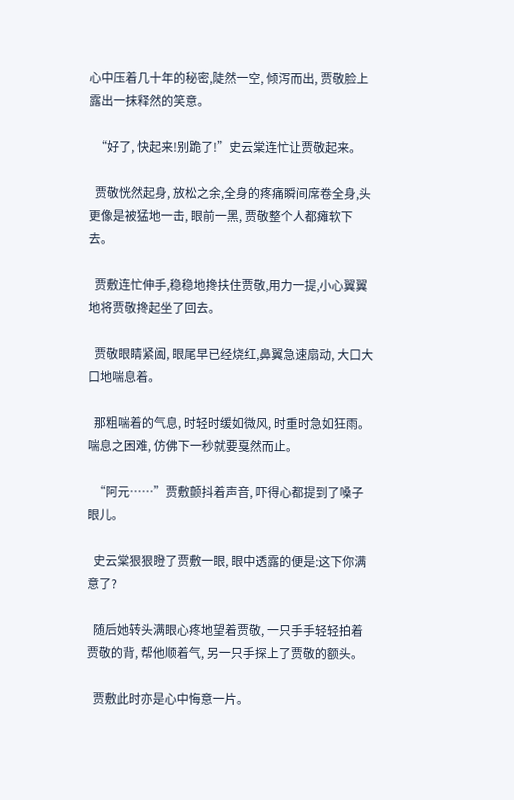心中压着几十年的秘密,陡然一空, 倾泻而出, 贾敬脸上露出一抹释然的笑意。

  “好了, 快起来!别跪了!”史云棠连忙让贾敬起来。

  贾敬恍然起身, 放松之余,全身的疼痛瞬间席卷全身,头更像是被猛地一击, 眼前一黑, 贾敬整个人都瘫软下去。

  贾敷连忙伸手,稳稳地搀扶住贾敬,用力一提,小心翼翼地将贾敬搀起坐了回去。

  贾敬眼睛紧阖, 眼尾早已经烧红,鼻翼急速扇动, 大口大口地喘息着。

  那粗喘着的气息, 时轻时缓如微风, 时重时急如狂雨。喘息之困难, 仿佛下一秒就要戛然而止。

  “阿元……”贾敷颤抖着声音, 吓得心都提到了嗓子眼儿。

  史云棠狠狠瞪了贾敷一眼, 眼中透露的便是:这下你满意了?

  随后她转头满眼心疼地望着贾敬, 一只手手轻轻拍着贾敬的背, 帮他顺着气, 另一只手探上了贾敬的额头。

  贾敷此时亦是心中悔意一片。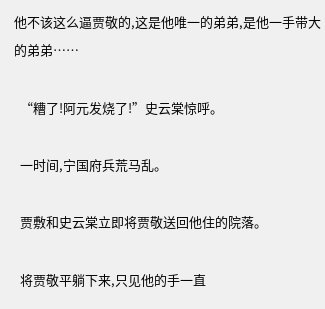他不该这么逼贾敬的,这是他唯一的弟弟,是他一手带大的弟弟……

  “糟了!阿元发烧了!”史云棠惊呼。

  一时间,宁国府兵荒马乱。

  贾敷和史云棠立即将贾敬送回他住的院落。

  将贾敬平躺下来,只见他的手一直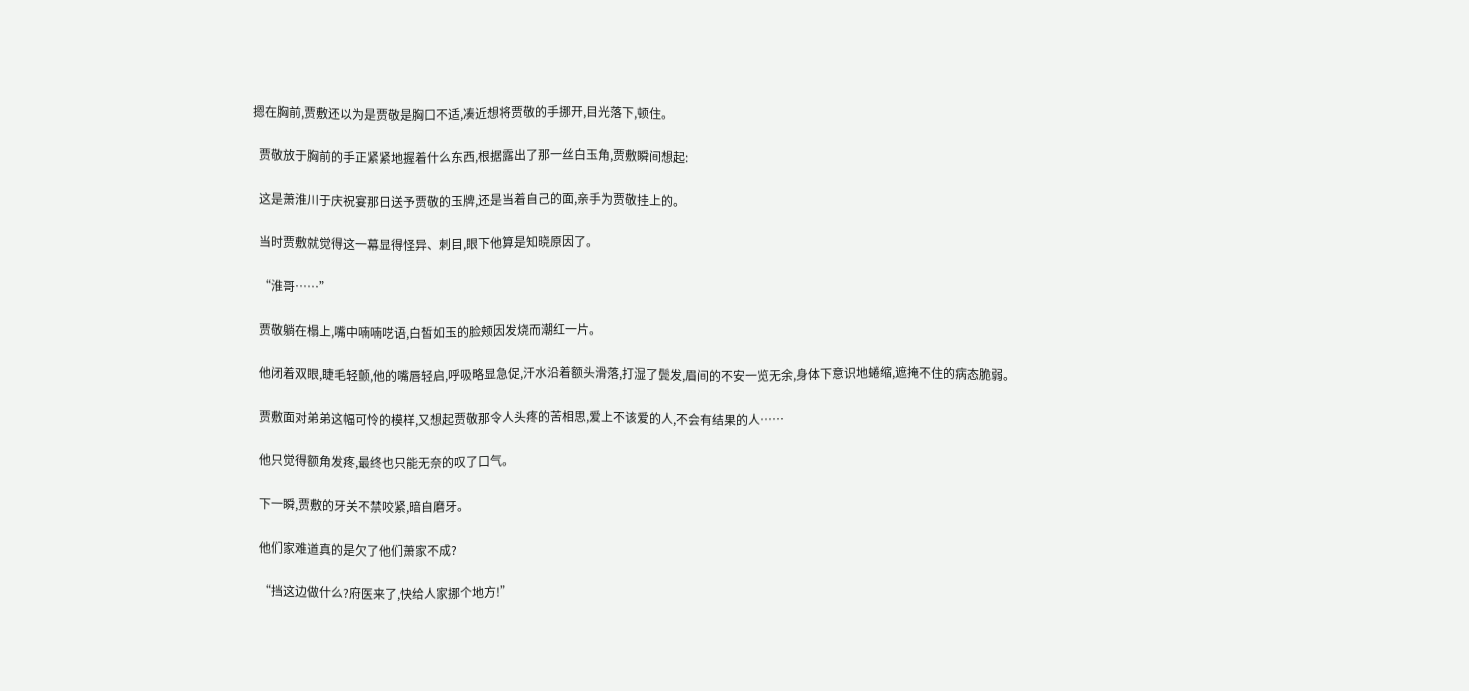摁在胸前,贾敷还以为是贾敬是胸口不适,凑近想将贾敬的手挪开,目光落下,顿住。

  贾敬放于胸前的手正紧紧地握着什么东西,根据露出了那一丝白玉角,贾敷瞬间想起:

  这是萧淮川于庆祝宴那日送予贾敬的玉牌,还是当着自己的面,亲手为贾敬挂上的。

  当时贾敷就觉得这一幕显得怪异、刺目,眼下他算是知晓原因了。

  “淮哥……”

  贾敬躺在榻上,嘴中喃喃呓语,白皙如玉的脸颊因发烧而潮红一片。

  他闭着双眼,睫毛轻颤,他的嘴唇轻启,呼吸略显急促,汗水沿着额头滑落,打湿了鬓发,眉间的不安一览无余,身体下意识地蜷缩,遮掩不住的病态脆弱。

  贾敷面对弟弟这幅可怜的模样,又想起贾敬那令人头疼的苦相思,爱上不该爱的人,不会有结果的人……

  他只觉得额角发疼,最终也只能无奈的叹了口气。

  下一瞬,贾敷的牙关不禁咬紧,暗自磨牙。

  他们家难道真的是欠了他们萧家不成?

  “挡这边做什么?府医来了,快给人家挪个地方!”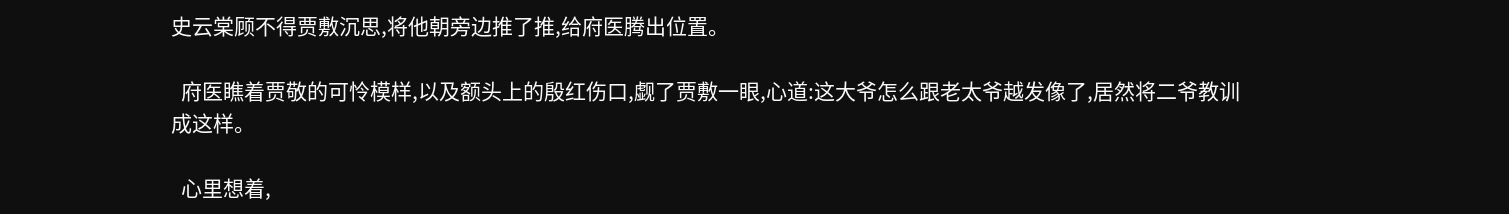史云棠顾不得贾敷沉思,将他朝旁边推了推,给府医腾出位置。

  府医瞧着贾敬的可怜模样,以及额头上的殷红伤口,觑了贾敷一眼,心道:这大爷怎么跟老太爷越发像了,居然将二爷教训成这样。

  心里想着,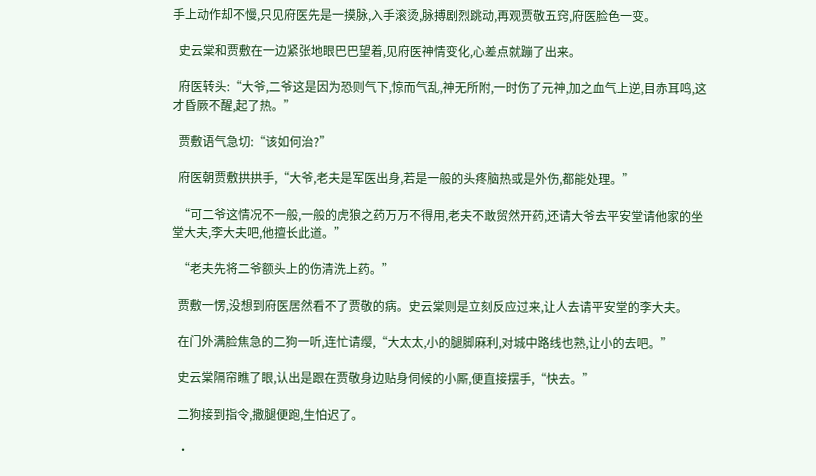手上动作却不慢,只见府医先是一摸脉,入手滚烫,脉搏剧烈跳动,再观贾敬五窍,府医脸色一变。

  史云棠和贾敷在一边紧张地眼巴巴望着,见府医神情变化,心差点就蹦了出来。

  府医转头:“大爷,二爷这是因为恐则气下,惊而气乱,神无所附,一时伤了元神,加之血气上逆,目赤耳鸣,这才昏厥不醒,起了热。”

  贾敷语气急切:“该如何治?”

  府医朝贾敷拱拱手,“大爷,老夫是军医出身,若是一般的头疼脑热或是外伤,都能处理。”

  “可二爷这情况不一般,一般的虎狼之药万万不得用,老夫不敢贸然开药,还请大爷去平安堂请他家的坐堂大夫,李大夫吧,他擅长此道。”

  “老夫先将二爷额头上的伤清洗上药。”

  贾敷一愣,没想到府医居然看不了贾敬的病。史云棠则是立刻反应过来,让人去请平安堂的李大夫。

  在门外满脸焦急的二狗一听,连忙请缨,“大太太,小的腿脚麻利,对城中路线也熟,让小的去吧。”

  史云棠隔帘瞧了眼,认出是跟在贾敬身边贴身伺候的小厮,便直接摆手,“快去。”

  二狗接到指令,撒腿便跑,生怕迟了。

  ·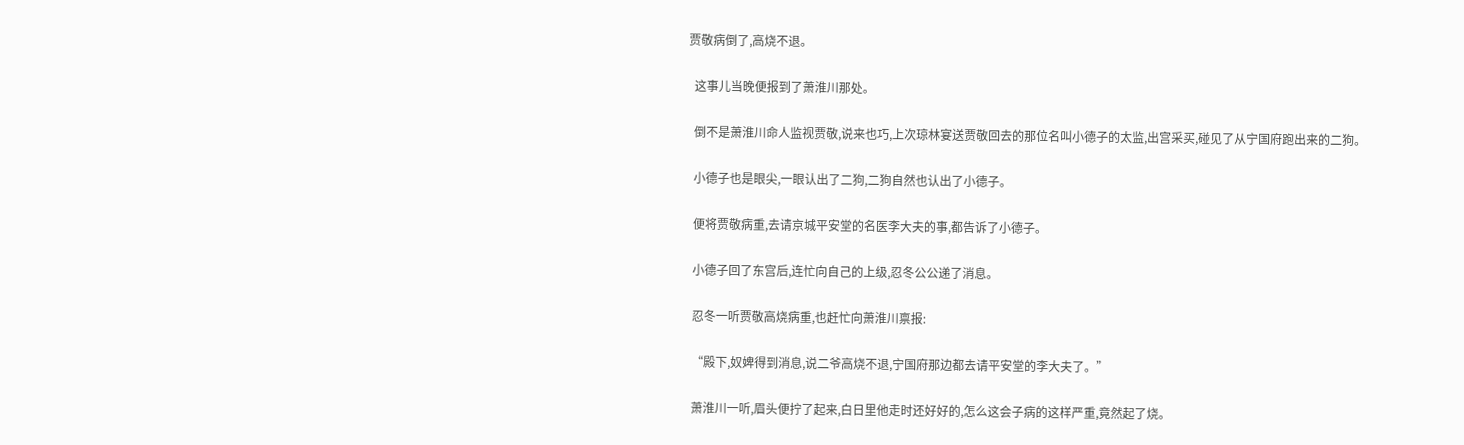贾敬病倒了,高烧不退。

  这事儿当晚便报到了萧淮川那处。

  倒不是萧淮川命人监视贾敬,说来也巧,上次琼林宴送贾敬回去的那位名叫小德子的太监,出宫采买,碰见了从宁国府跑出来的二狗。

  小德子也是眼尖,一眼认出了二狗,二狗自然也认出了小德子。

  便将贾敬病重,去请京城平安堂的名医李大夫的事,都告诉了小德子。

  小德子回了东宫后,连忙向自己的上级,忍冬公公递了消息。

  忍冬一听贾敬高烧病重,也赶忙向萧淮川禀报:

  “殿下,奴婢得到消息,说二爷高烧不退,宁国府那边都去请平安堂的李大夫了。”

  萧淮川一听,眉头便拧了起来,白日里他走时还好好的,怎么这会子病的这样严重,竟然起了烧。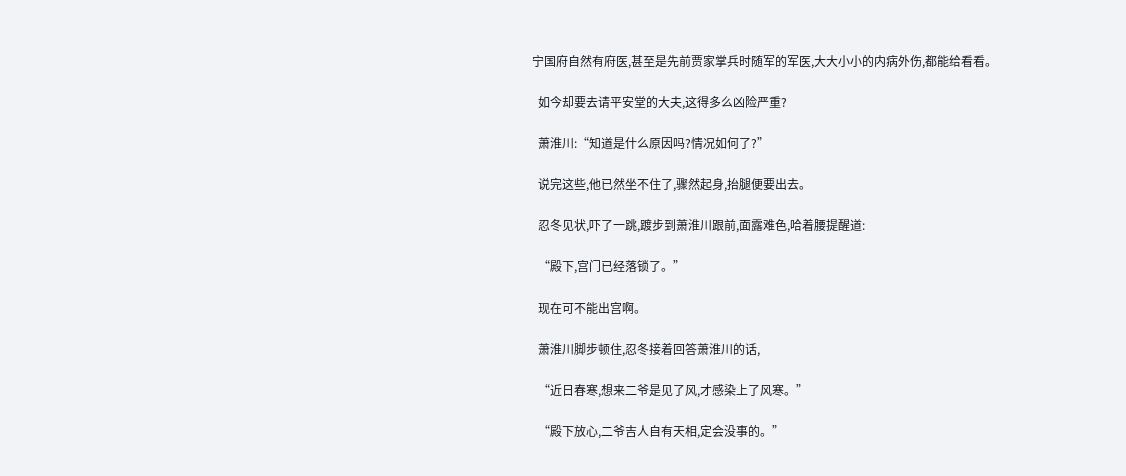宁国府自然有府医,甚至是先前贾家掌兵时随军的军医,大大小小的内病外伤,都能给看看。

  如今却要去请平安堂的大夫,这得多么凶险严重?

  萧淮川:“知道是什么原因吗?情况如何了?”

  说完这些,他已然坐不住了,骤然起身,抬腿便要出去。

  忍冬见状,吓了一跳,踱步到萧淮川跟前,面露难色,哈着腰提醒道:

  “殿下,宫门已经落锁了。”

  现在可不能出宫啊。

  萧淮川脚步顿住,忍冬接着回答萧淮川的话,

  “近日春寒,想来二爷是见了风,才感染上了风寒。”

  “殿下放心,二爷吉人自有天相,定会没事的。”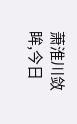萧淮川敛眸,今日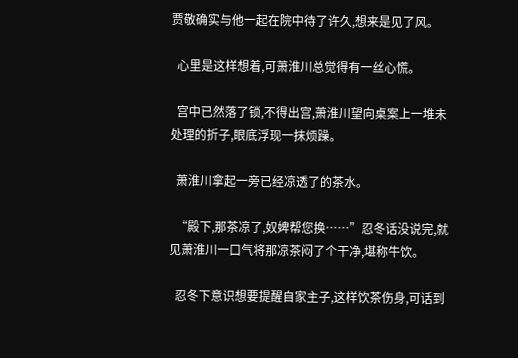贾敬确实与他一起在院中待了许久,想来是见了风。

  心里是这样想着,可萧淮川总觉得有一丝心慌。

  宫中已然落了锁,不得出宫,萧淮川望向桌案上一堆未处理的折子,眼底浮现一抹烦躁。

  萧淮川拿起一旁已经凉透了的茶水。

  “殿下,那茶凉了,奴婢帮您换……”忍冬话没说完,就见萧淮川一口气将那凉茶闷了个干净,堪称牛饮。

  忍冬下意识想要提醒自家主子,这样饮茶伤身,可话到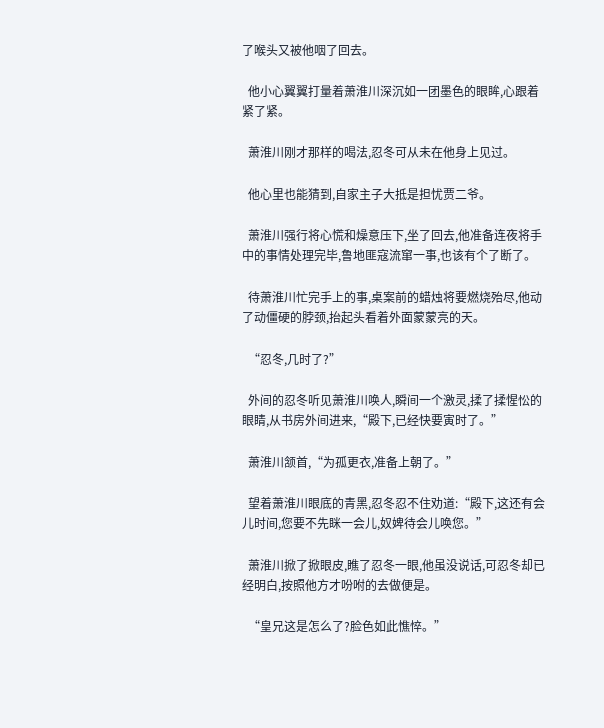了喉头又被他咽了回去。

  他小心翼翼打量着萧淮川深沉如一团墨色的眼眸,心跟着紧了紧。

  萧淮川刚才那样的喝法,忍冬可从未在他身上见过。

  他心里也能猜到,自家主子大抵是担忧贾二爷。

  萧淮川强行将心慌和燥意压下,坐了回去,他准备连夜将手中的事情处理完毕,鲁地匪寇流窜一事,也该有个了断了。

  待萧淮川忙完手上的事,桌案前的蜡烛将要燃烧殆尽,他动了动僵硬的脖颈,抬起头看着外面蒙蒙亮的天。

  “忍冬,几时了?”

  外间的忍冬听见萧淮川唤人,瞬间一个激灵,揉了揉惺忪的眼睛,从书房外间进来,“殿下,已经快要寅时了。”

  萧淮川颔首,“为孤更衣,准备上朝了。”

  望着萧淮川眼底的青黑,忍冬忍不住劝道:“殿下,这还有会儿时间,您要不先眯一会儿,奴婢待会儿唤您。”

  萧淮川掀了掀眼皮,瞧了忍冬一眼,他虽没说话,可忍冬却已经明白,按照他方才吩咐的去做便是。

  “皇兄这是怎么了?脸色如此憔悴。”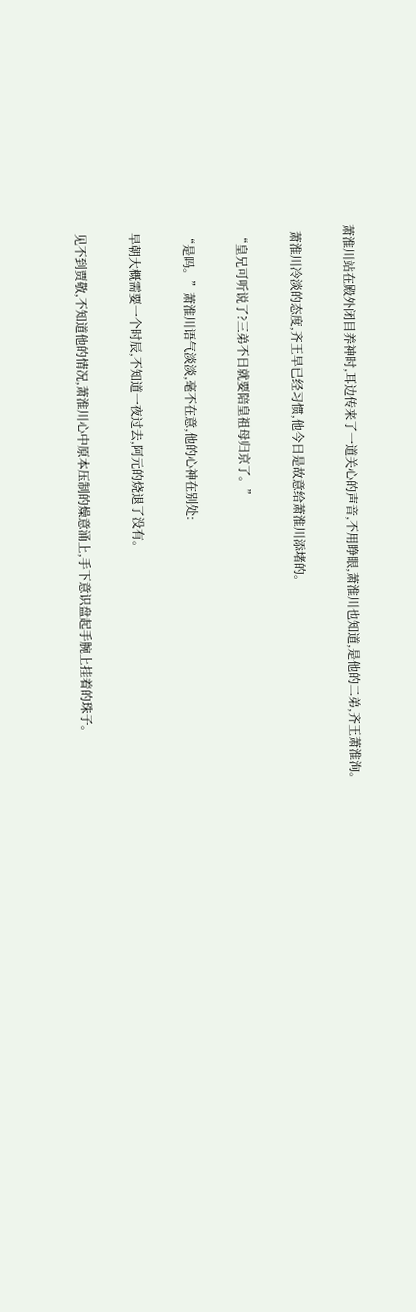萧淮川站在殿外闭目养神时,耳边传来了一道关心的声音,不用睁眼,萧淮川也知道,是他的二弟,齐王萧淮洵。

  萧淮川冷淡的态度,齐王早已经习惯,他今日是故意给萧淮川添堵的。

  “皇兄可听说了?三弟不日就要陪皇祖母归京了。”

  “是吗。”萧淮川语气淡淡,毫不在意,他的心神在别处:

  早朝大概需要一个时辰,不知道一夜过去,阿元的烧退了没有。

  见不到贾敬,不知道他的情况,萧淮川心中原本压制的燥意涌上,手下意识盘起手腕上挂着的珠子。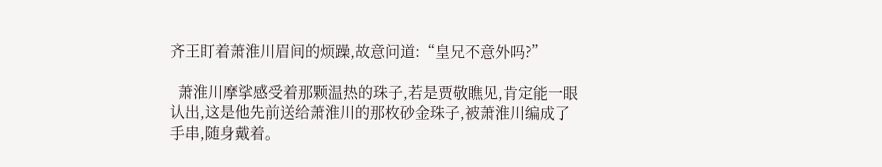齐王盯着萧淮川眉间的烦躁,故意问道:“皇兄不意外吗?”

  萧淮川摩挲感受着那颗温热的珠子,若是贾敬瞧见,肯定能一眼认出,这是他先前送给萧淮川的那枚砂金珠子,被萧淮川编成了手串,随身戴着。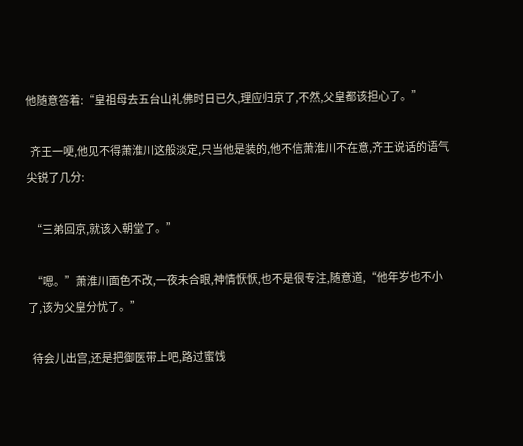他随意答着:“皇祖母去五台山礼佛时日已久,理应归京了,不然,父皇都该担心了。”

  齐王一哽,他见不得萧淮川这般淡定,只当他是装的,他不信萧淮川不在意,齐王说话的语气尖锐了几分:

  “三弟回京,就该入朝堂了。”

  “嗯。”萧淮川面色不改,一夜未合眼,神情恹恹,也不是很专注,随意道,“他年岁也不小了,该为父皇分忧了。”

  待会儿出宫,还是把御医带上吧,路过蜜饯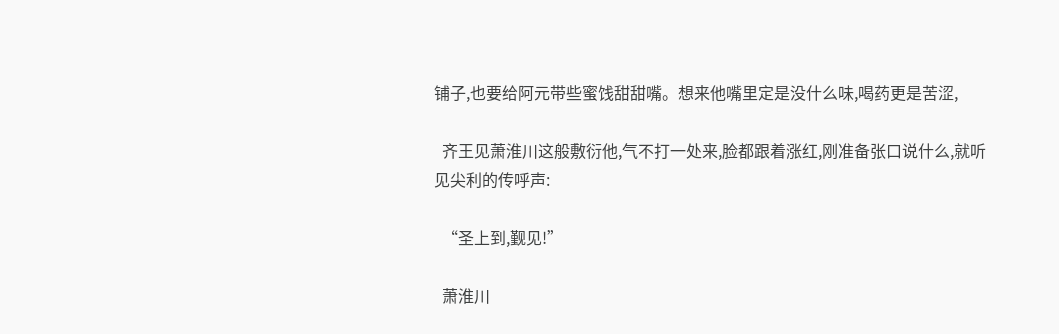铺子,也要给阿元带些蜜饯甜甜嘴。想来他嘴里定是没什么味,喝药更是苦涩,

  齐王见萧淮川这般敷衍他,气不打一处来,脸都跟着涨红,刚准备张口说什么,就听见尖利的传呼声:

  “圣上到,觐见!”

  萧淮川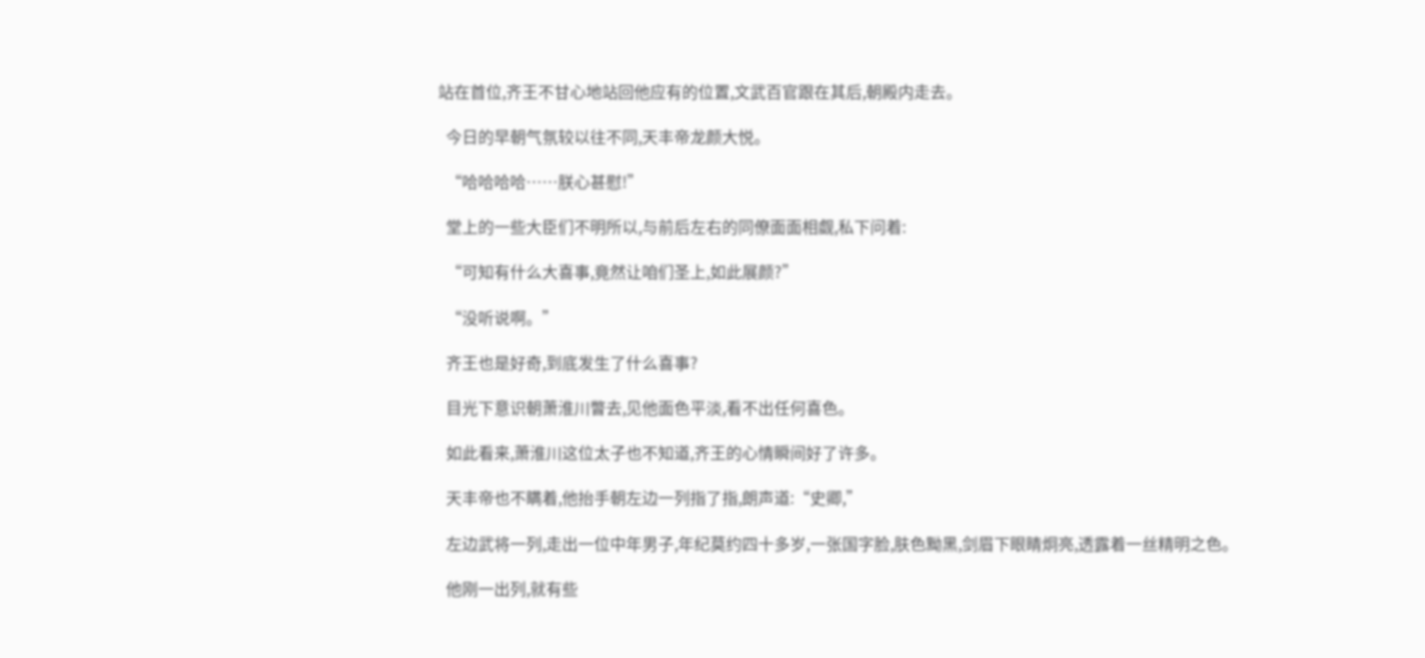站在首位,齐王不甘心地站回他应有的位置,文武百官跟在其后,朝殿内走去。

  今日的早朝气氛较以往不同,天丰帝龙颜大悦。

  “哈哈哈哈……朕心甚慰!”

  堂上的一些大臣们不明所以,与前后左右的同僚面面相觑,私下问着:

  “可知有什么大喜事,竟然让咱们圣上,如此展颜?”

  “没听说啊。”

  齐王也是好奇,到底发生了什么喜事?

  目光下意识朝萧淮川瞥去,见他面色平淡,看不出任何喜色。

  如此看来,萧淮川这位太子也不知道,齐王的心情瞬间好了许多。

  天丰帝也不瞒着,他抬手朝左边一列指了指,朗声道:“史卿,”

  左边武将一列,走出一位中年男子,年纪莫约四十多岁,一张国字脸,肤色黝黑,剑眉下眼睛炯亮,透露着一丝精明之色。

  他刚一出列,就有些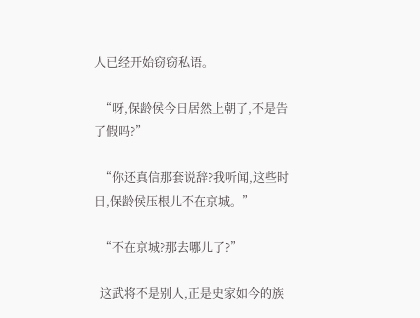人已经开始窃窃私语。

  “呀,保龄侯今日居然上朝了,不是告了假吗?”

  “你还真信那套说辞?我听闻,这些时日,保龄侯压根儿不在京城。”

  “不在京城?那去哪儿了?”

  这武将不是别人,正是史家如今的族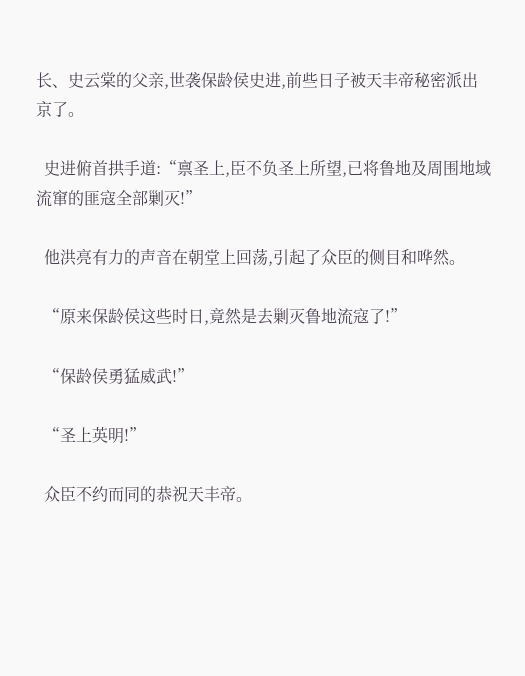长、史云棠的父亲,世袭保龄侯史进,前些日子被天丰帝秘密派出京了。

  史进俯首拱手道:“禀圣上,臣不负圣上所望,已将鲁地及周围地域流窜的匪寇全部剿灭!”

  他洪亮有力的声音在朝堂上回荡,引起了众臣的侧目和哗然。

  “原来保龄侯这些时日,竟然是去剿灭鲁地流寇了!”

  “保龄侯勇猛威武!”

  “圣上英明!”

  众臣不约而同的恭祝天丰帝。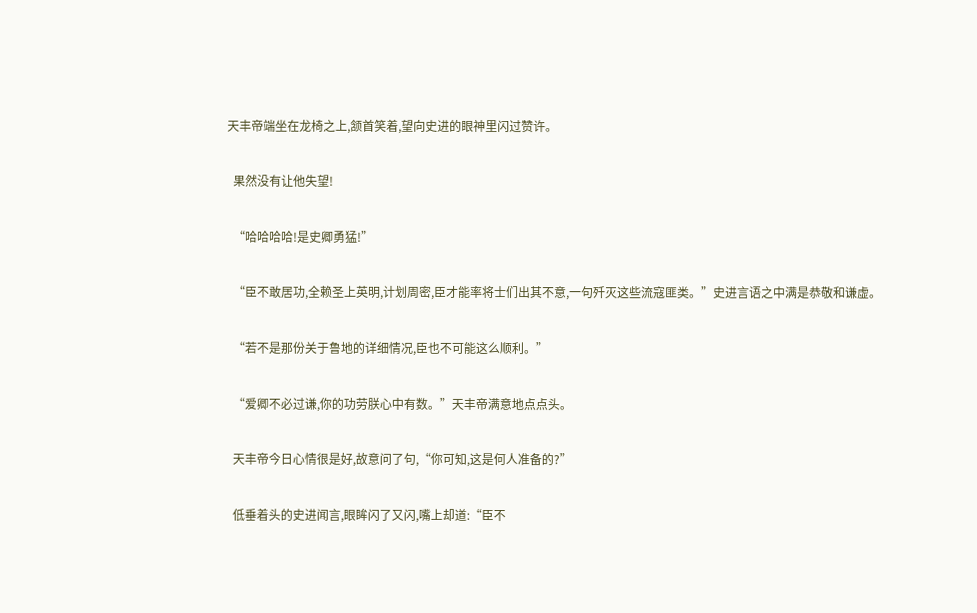天丰帝端坐在龙椅之上,颔首笑着,望向史进的眼神里闪过赞许。

  果然没有让他失望!

  “哈哈哈哈!是史卿勇猛!”

  “臣不敢居功,全赖圣上英明,计划周密,臣才能率将士们出其不意,一句歼灭这些流寇匪类。”史进言语之中满是恭敬和谦虚。

  “若不是那份关于鲁地的详细情况,臣也不可能这么顺利。”

  “爱卿不必过谦,你的功劳朕心中有数。”天丰帝满意地点点头。

  天丰帝今日心情很是好,故意问了句,“你可知,这是何人准备的?”

  低垂着头的史进闻言,眼眸闪了又闪,嘴上却道:“臣不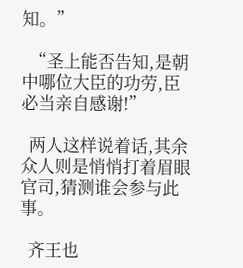知。”

  “圣上能否告知,是朝中哪位大臣的功劳,臣必当亲自感谢!”

  两人这样说着话,其余众人则是悄悄打着眉眼官司,猜测谁会参与此事。

  齐王也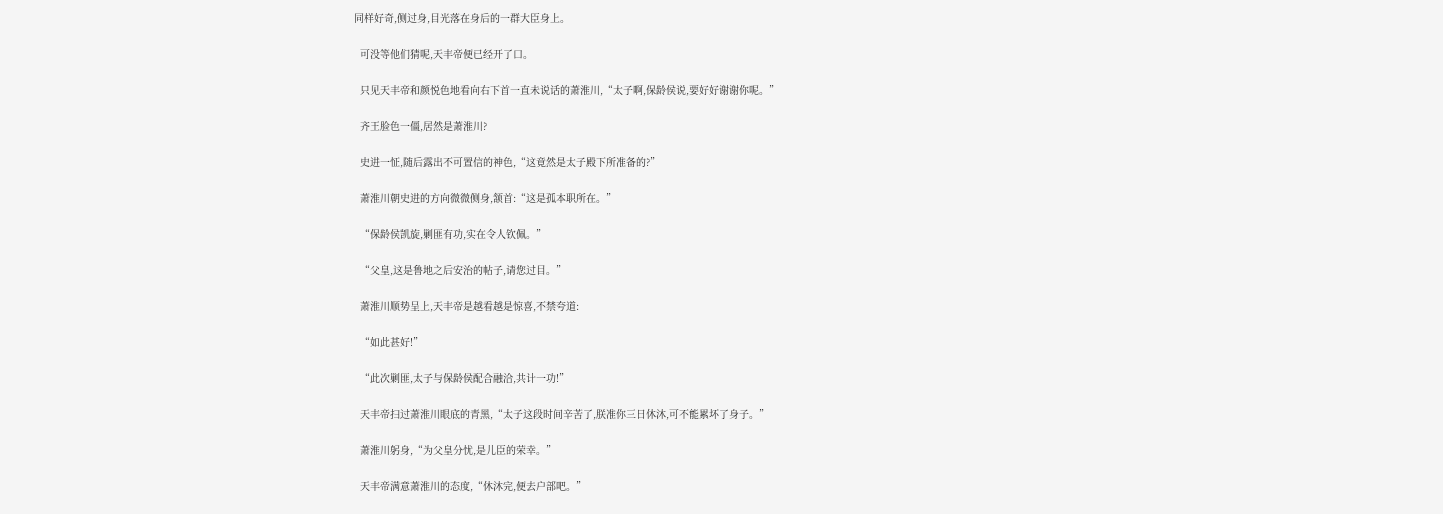同样好奇,侧过身,目光落在身后的一群大臣身上。

  可没等他们猜呢,天丰帝便已经开了口。

  只见天丰帝和颜悦色地看向右下首一直未说话的萧淮川,“太子啊,保龄侯说,要好好谢谢你呢。”

  齐王脸色一僵,居然是萧淮川?

  史进一怔,随后露出不可置信的神色,“这竟然是太子殿下所准备的?”

  萧淮川朝史进的方向微微侧身,颔首:“这是孤本职所在。”

  “保龄侯凯旋,剿匪有功,实在令人钦佩。”

  “父皇,这是鲁地之后安治的帖子,请您过目。”

  萧淮川顺势呈上,天丰帝是越看越是惊喜,不禁夸道:

  “如此甚好!”

  “此次剿匪,太子与保龄侯配合融洽,共计一功!”

  天丰帝扫过萧淮川眼底的青黑,“太子这段时间辛苦了,朕准你三日休沐,可不能累坏了身子。”

  萧淮川躬身,“为父皇分忧,是儿臣的荣幸。”

  天丰帝满意萧淮川的态度,“休沐完,便去户部吧。”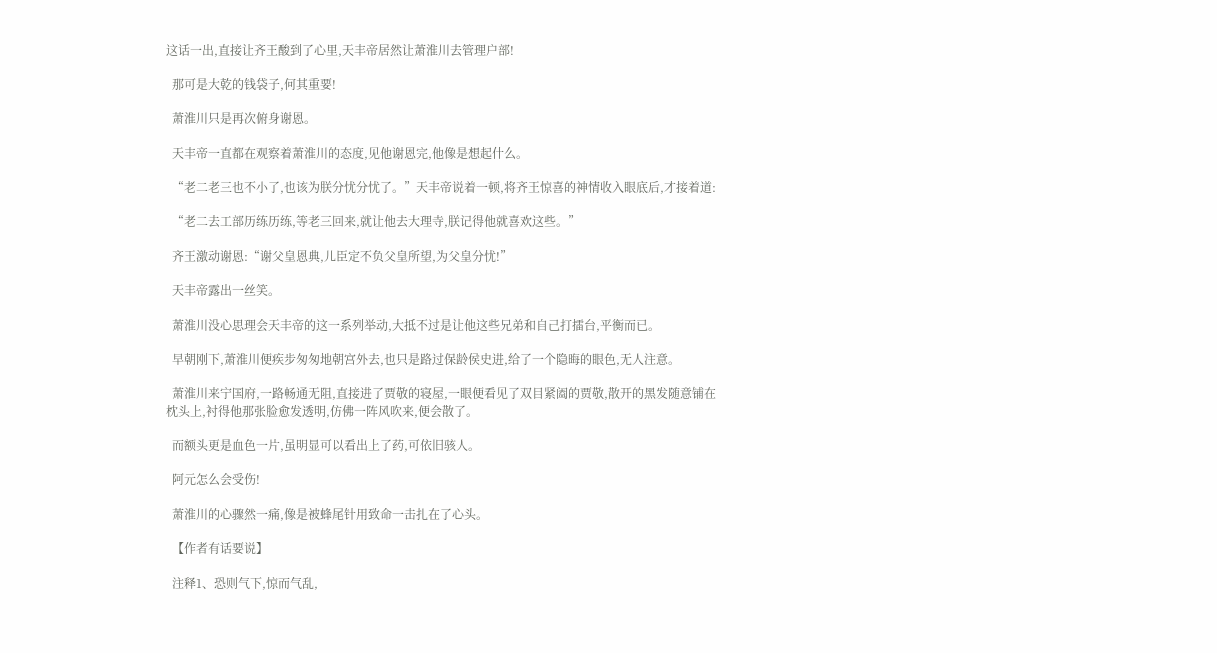这话一出,直接让齐王酸到了心里,天丰帝居然让萧淮川去管理户部!

  那可是大乾的钱袋子,何其重要!

  萧淮川只是再次俯身谢恩。

  天丰帝一直都在观察着萧淮川的态度,见他谢恩完,他像是想起什么。

  “老二老三也不小了,也该为朕分忧分忧了。”天丰帝说着一顿,将齐王惊喜的神情收入眼底后,才接着道:

  “老二去工部历练历练,等老三回来,就让他去大理寺,朕记得他就喜欢这些。”

  齐王激动谢恩:“谢父皇恩典,儿臣定不负父皇所望,为父皇分忧!”

  天丰帝露出一丝笑。

  萧淮川没心思理会天丰帝的这一系列举动,大抵不过是让他这些兄弟和自己打擂台,平衡而已。

  早朝刚下,萧淮川便疾步匆匆地朝宫外去,也只是路过保龄侯史进,给了一个隐晦的眼色,无人注意。

  萧淮川来宁国府,一路畅通无阻,直接进了贾敬的寝屋,一眼便看见了双目紧阖的贾敬,散开的黑发随意铺在枕头上,衬得他那张脸愈发透明,仿佛一阵风吹来,便会散了。

  而额头更是血色一片,虽明显可以看出上了药,可依旧骇人。

  阿元怎么会受伤!

  萧淮川的心骤然一痛,像是被蜂尾针用致命一击扎在了心头。

  【作者有话要说】

  注释1、恐则气下,惊而气乱,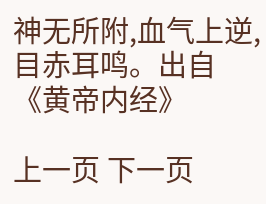神无所附,血气上逆,目赤耳鸣。出自《黄帝内经》

上一页 下一页